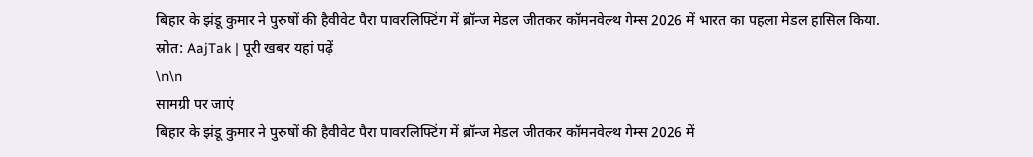बिहार के झंडू कुमार ने पुरुषों की हैवीवेट पैरा पावरलिफ्टिंग में ब्रॉन्ज मेडल जीतकर कॉमनवेल्थ गेम्स 2026 में भारत का पहला मेडल हासिल किया.
स्रोत: AajTak | पूरी खबर यहां पढ़ें
\n\n
सामग्री पर जाएं
बिहार के झंडू कुमार ने पुरुषों की हैवीवेट पैरा पावरलिफ्टिंग में ब्रॉन्ज मेडल जीतकर कॉमनवेल्थ गेम्स 2026 में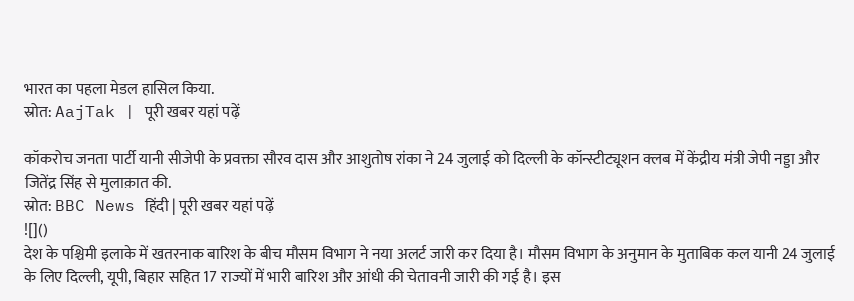भारत का पहला मेडल हासिल किया.
स्रोत: AajTak | पूरी खबर यहां पढ़ें

कॉकरोच जनता पार्टी यानी सीजेपी के प्रवक्ता सौरव दास और आशुतोष रांका ने 24 जुलाई को दिल्ली के कॉन्स्टीट्यूशन क्लब में केंद्रीय मंत्री जेपी नड्डा और जितेंद्र सिंह से मुलाक़ात की.
स्रोत: BBC News हिंदी | पूरी खबर यहां पढ़ें
![]()
देश के पश्चिमी इलाके में खतरनाक बारिश के बीच मौसम विभाग ने नया अलर्ट जारी कर दिया है। मौसम विभाग के अनुमान के मुताबिक कल यानी 24 जुलाई के लिए दिल्ली, यूपी, बिहार सहित 17 राज्यों में भारी बारिश और आंधी की चेतावनी जारी की गई है। इस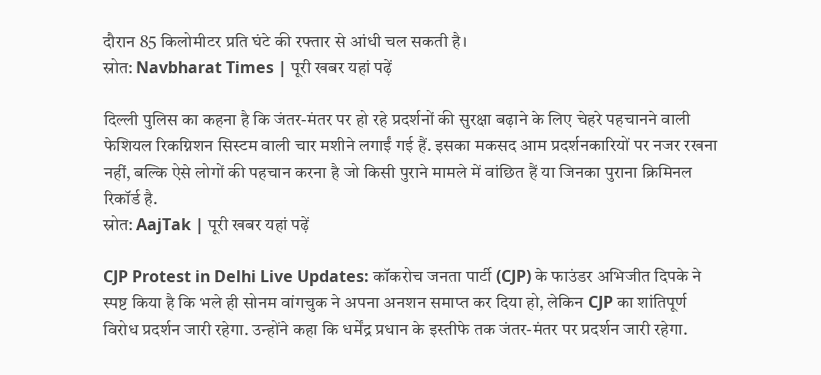दौरान 85 किलोमीटर प्रति घंटे की रफ्तार से आंधी चल सकती है।
स्रोत: Navbharat Times | पूरी खबर यहां पढ़ें

दिल्ली पुलिस का कहना है कि जंतर-मंतर पर हो रहे प्रदर्शनों की सुरक्षा बढ़ाने के लिए चेहरे पहचानने वाली फेशियल रिकग्निशन सिस्टम वाली चार मशीने लगाईं गई हैं. इसका मकसद आम प्रदर्शनकारियों पर नजर रखना नहीं, बल्कि ऐसे लोगों की पहचान करना है जो किसी पुराने मामले में वांछित हैं या जिनका पुराना क्रिमिनल रिकॉर्ड है.
स्रोत: AajTak | पूरी खबर यहां पढ़ें

CJP Protest in Delhi Live Updates: कॉकरोच जनता पार्टी (CJP) के फाउंडर अभिजीत दिपके ने स्पष्ट किया है कि भले ही सोनम वांगचुक ने अपना अनशन समाप्त कर दिया हो, लेकिन CJP का शांतिपूर्ण विरोध प्रदर्शन जारी रहेगा. उन्होंने कहा कि धर्मेंद्र प्रधान के इस्तीफे तक जंतर-मंतर पर प्रदर्शन जारी रहेगा.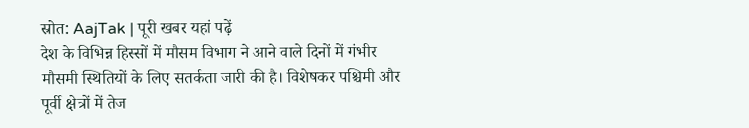स्रोत: AajTak | पूरी खबर यहां पढ़ें
देश के विभिन्न हिस्सों में मौसम विभाग ने आने वाले दिनों में गंभीर मौसमी स्थितियों के लिए सतर्कता जारी की है। विशेषकर पश्चिमी और पूर्वी क्षेत्रों में तेज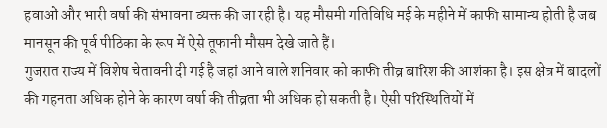हवाओं और भारी वर्षा की संभावना व्यक्त की जा रही है। यह मौसमी गतिविधि मई के महीने में काफी सामान्य होती है जब मानसून की पूर्व पीठिका के रूप में ऐसे तूफानी मौसम देखे जाते हैं।
गुजरात राज्य में विशेष चेतावनी दी गई है जहां आने वाले शनिवार को काफी तीव्र बारिश की आशंका है। इस क्षेत्र में बादलों की गहनता अधिक होने के कारण वर्षा की तीव्रता भी अधिक हो सकती है। ऐसी परिस्थितियों में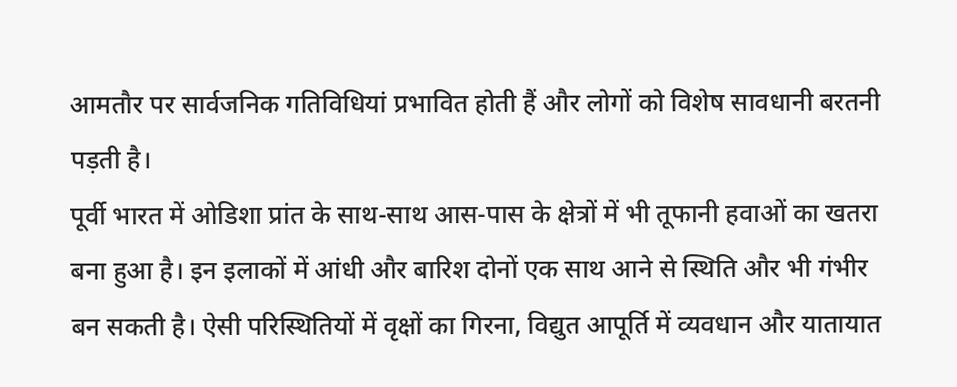आमतौर पर सार्वजनिक गतिविधियां प्रभावित होती हैं और लोगों को विशेष सावधानी बरतनी पड़ती है।
पूर्वी भारत में ओडिशा प्रांत के साथ-साथ आस-पास के क्षेत्रों में भी तूफानी हवाओं का खतरा बना हुआ है। इन इलाकों में आंधी और बारिश दोनों एक साथ आने से स्थिति और भी गंभीर बन सकती है। ऐसी परिस्थितियों में वृक्षों का गिरना, विद्युत आपूर्ति में व्यवधान और यातायात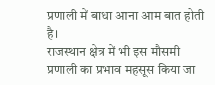प्रणाली में बाधा आना आम बात होती है।
राजस्थान क्षेत्र में भी इस मौसमी प्रणाली का प्रभाव महसूस किया जा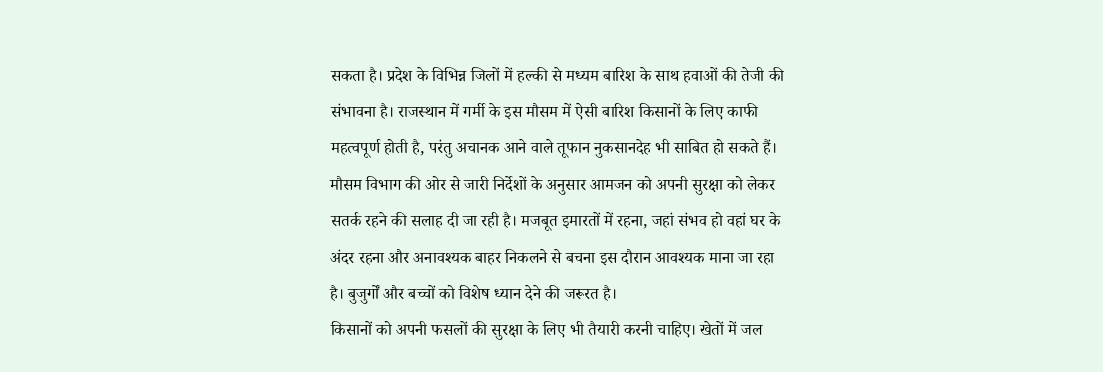सकता है। प्रदेश के विभिन्न जिलों में हल्की से मध्यम बारिश के साथ हवाओं की तेजी की संभावना है। राजस्थान में गर्मी के इस मौसम में ऐसी बारिश किसानों के लिए काफी महत्वपूर्ण होती है, परंतु अचानक आने वाले तूफान नुकसानदेह भी साबित हो सकते हैं।
मौसम विभाग की ओर से जारी निर्देशों के अनुसार आमजन को अपनी सुरक्षा को लेकर सतर्क रहने की सलाह दी जा रही है। मजबूत इमारतों में रहना, जहां संभव हो वहां घर के अंदर रहना और अनावश्यक बाहर निकलने से बचना इस दौरान आवश्यक माना जा रहा है। बुजुर्गों और बच्चों को विशेष ध्यान देने की जरूरत है।
किसानों को अपनी फसलों की सुरक्षा के लिए भी तैयारी करनी चाहिए। खेतों में जल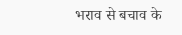भराव से बचाव के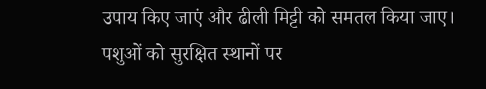उपाय किए जाएं और ढीली मिट्टी को समतल किया जाए। पशुओं को सुरक्षित स्थानों पर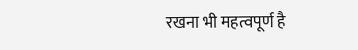रखना भी महत्वपूर्ण है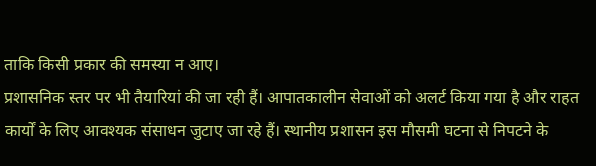ताकि किसी प्रकार की समस्या न आए।
प्रशासनिक स्तर पर भी तैयारियां की जा रही हैं। आपातकालीन सेवाओं को अलर्ट किया गया है और राहत कार्यों के लिए आवश्यक संसाधन जुटाए जा रहे हैं। स्थानीय प्रशासन इस मौसमी घटना से निपटने के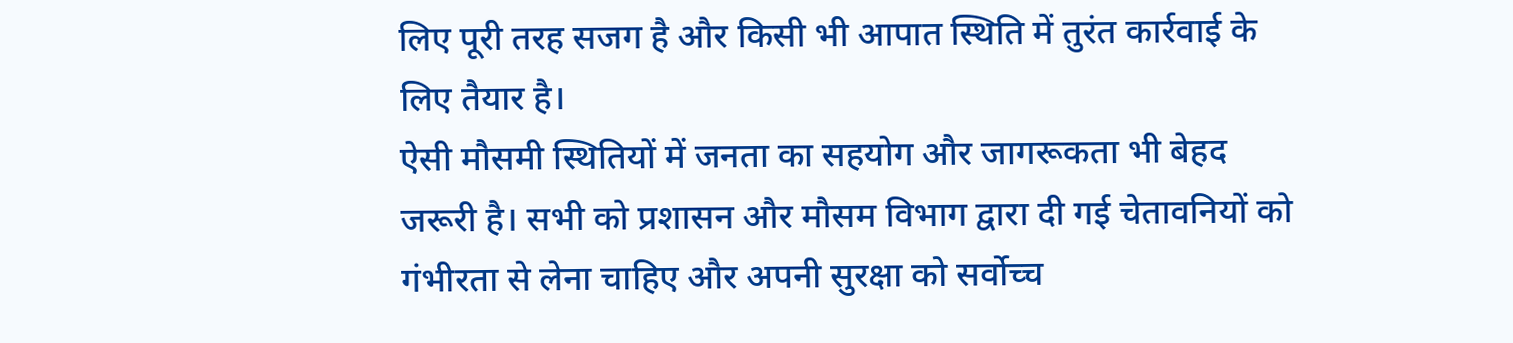लिए पूरी तरह सजग है और किसी भी आपात स्थिति में तुरंत कार्रवाई के लिए तैयार है।
ऐसी मौसमी स्थितियों में जनता का सहयोग और जागरूकता भी बेहद जरूरी है। सभी को प्रशासन और मौसम विभाग द्वारा दी गई चेतावनियों को गंभीरता से लेना चाहिए और अपनी सुरक्षा को सर्वोच्च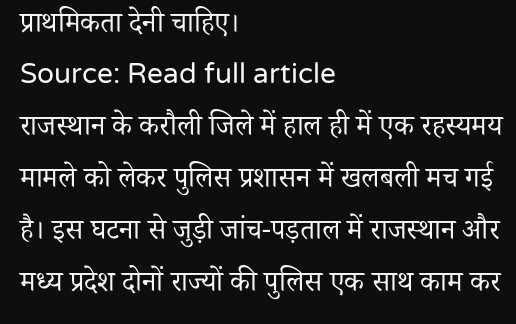प्राथमिकता देनी चाहिए।
Source: Read full article
राजस्थान के करौली जिले में हाल ही में एक रहस्यमय मामले को लेकर पुलिस प्रशासन में खलबली मच गई है। इस घटना से जुड़ी जांच-पड़ताल में राजस्थान और मध्य प्रदेश दोनों राज्यों की पुलिस एक साथ काम कर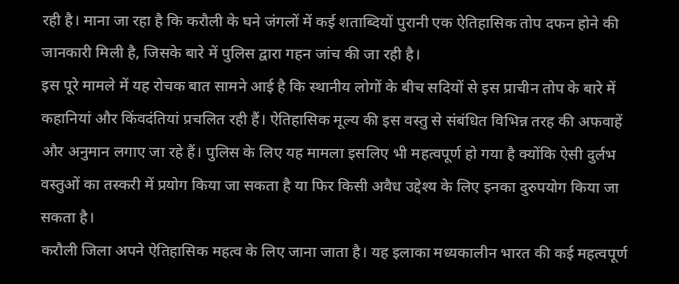रही है। माना जा रहा है कि करौली के घने जंगलों में कई शताब्दियों पुरानी एक ऐतिहासिक तोप दफन होने की जानकारी मिली है, जिसके बारे में पुलिस द्वारा गहन जांच की जा रही है।
इस पूरे मामले में यह रोचक बात सामने आई है कि स्थानीय लोगों के बीच सदियों से इस प्राचीन तोप के बारे में कहानियां और किंवदंतियां प्रचलित रही हैं। ऐतिहासिक मूल्य की इस वस्तु से संबंधित विभिन्न तरह की अफवाहें और अनुमान लगाए जा रहे हैं। पुलिस के लिए यह मामला इसलिए भी महत्वपूर्ण हो गया है क्योंकि ऐसी दुर्लभ वस्तुओं का तस्करी में प्रयोग किया जा सकता है या फिर किसी अवैध उद्देश्य के लिए इनका दुरुपयोग किया जा सकता है।
करौली जिला अपने ऐतिहासिक महत्व के लिए जाना जाता है। यह इलाका मध्यकालीन भारत की कई महत्वपूर्ण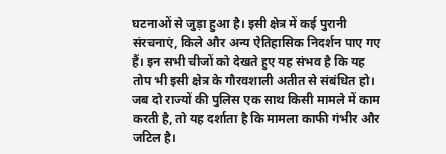घटनाओं से जुड़ा हुआ है। इसी क्षेत्र में कई पुरानी संरचनाएं, किले और अन्य ऐतिहासिक निदर्शन पाए गए हैं। इन सभी चीजों को देखते हुए यह संभव है कि यह तोप भी इसी क्षेत्र के गौरवशाली अतीत से संबंधित हो।
जब दो राज्यों की पुलिस एक साथ किसी मामले में काम करती है, तो यह दर्शाता है कि मामला काफी गंभीर और जटिल है।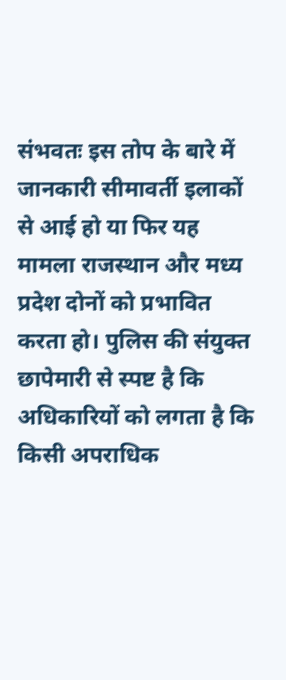संभवतः इस तोप के बारे में जानकारी सीमावर्ती इलाकों से आई हो या फिर यह मामला राजस्थान और मध्य प्रदेश दोनों को प्रभावित करता हो। पुलिस की संयुक्त छापेमारी से स्पष्ट है कि अधिकारियों को लगता है कि किसी अपराधिक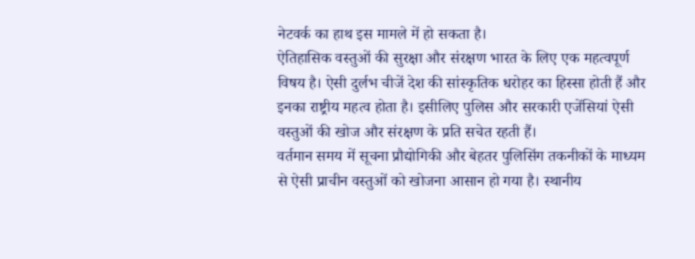नेटवर्क का हाथ इस मामले में हो सकता है।
ऐतिहासिक वस्तुओं की सुरक्षा और संरक्षण भारत के लिए एक महत्वपूर्ण विषय है। ऐसी दुर्लभ चीजें देश की सांस्कृतिक धरोहर का हिस्सा होती हैं और इनका राष्ट्रीय महत्व होता है। इसीलिए पुलिस और सरकारी एजेंसियां ऐसी वस्तुओं की खोज और संरक्षण के प्रति सचेत रहती हैं।
वर्तमान समय में सूचना प्रौद्योगिकी और बेहतर पुलिसिंग तकनीकों के माध्यम से ऐसी प्राचीन वस्तुओं को खोजना आसान हो गया है। स्थानीय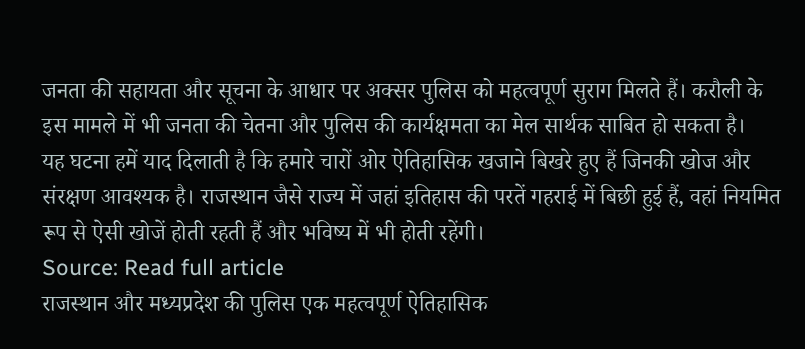जनता की सहायता और सूचना के आधार पर अक्सर पुलिस को महत्वपूर्ण सुराग मिलते हैं। करौली के इस मामले में भी जनता की चेतना और पुलिस की कार्यक्षमता का मेल सार्थक साबित हो सकता है।
यह घटना हमें याद दिलाती है कि हमारे चारों ओर ऐतिहासिक खजाने बिखरे हुए हैं जिनकी खोज और संरक्षण आवश्यक है। राजस्थान जैसे राज्य में जहां इतिहास की परतें गहराई में बिछी हुई हैं, वहां नियमित रूप से ऐसी खोजें होती रहती हैं और भविष्य में भी होती रहेंगी।
Source: Read full article
राजस्थान और मध्यप्रदेश की पुलिस एक महत्वपूर्ण ऐतिहासिक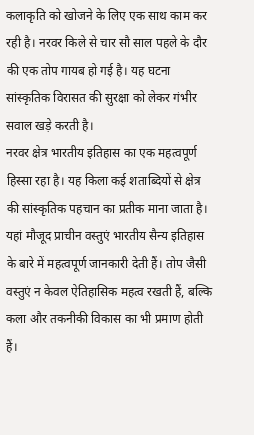कलाकृति को खोजने के लिए एक साथ काम कर रही है। नरवर किले से चार सौ साल पहले के दौर की एक तोप गायब हो गई है। यह घटना सांस्कृतिक विरासत की सुरक्षा को लेकर गंभीर सवाल खड़े करती है।
नरवर क्षेत्र भारतीय इतिहास का एक महत्वपूर्ण हिस्सा रहा है। यह किला कई शताब्दियों से क्षेत्र की सांस्कृतिक पहचान का प्रतीक माना जाता है। यहां मौजूद प्राचीन वस्तुएं भारतीय सैन्य इतिहास के बारे में महत्वपूर्ण जानकारी देती हैं। तोप जैसी वस्तुएं न केवल ऐतिहासिक महत्व रखती हैं, बल्कि कला और तकनीकी विकास का भी प्रमाण होती हैं।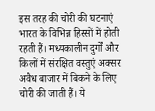इस तरह की चोरी की घटनाएं भारत के विभिन्न हिस्सों में होती रहती हैं। मध्यकालीन दुर्गों और किलों में संरक्षित वस्तुएं अक्सर अवैध बाजार में बिकने के लिए चोरी की जाती हैं। ये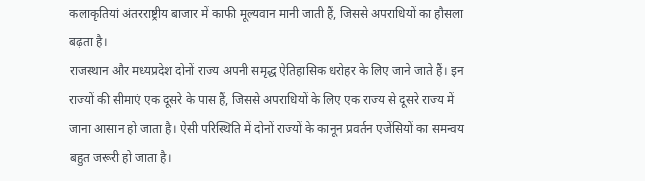कलाकृतियां अंतरराष्ट्रीय बाजार में काफी मूल्यवान मानी जाती हैं, जिससे अपराधियों का हौसला बढ़ता है।
राजस्थान और मध्यप्रदेश दोनों राज्य अपनी समृद्ध ऐतिहासिक धरोहर के लिए जाने जाते हैं। इन राज्यों की सीमाएं एक दूसरे के पास हैं, जिससे अपराधियों के लिए एक राज्य से दूसरे राज्य में जाना आसान हो जाता है। ऐसी परिस्थिति में दोनों राज्यों के कानून प्रवर्तन एजेंसियों का समन्वय बहुत जरूरी हो जाता है।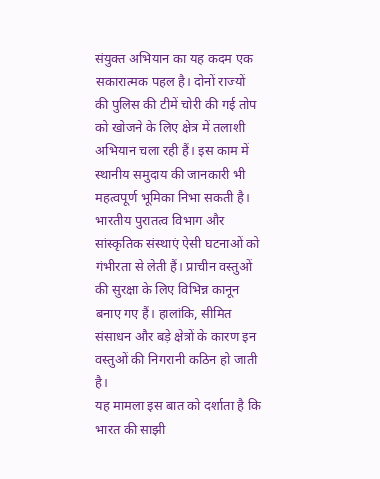संयुक्त अभियान का यह कदम एक सकारात्मक पहल है। दोनों राज्यों की पुलिस की टीमें चोरी की गई तोप को खोजने के लिए क्षेत्र में तलाशी अभियान चला रही हैं। इस काम में स्थानीय समुदाय की जानकारी भी महत्वपूर्ण भूमिका निभा सकती है।
भारतीय पुरातत्व विभाग और सांस्कृतिक संस्थाएं ऐसी घटनाओं को गंभीरता से लेती हैं। प्राचीन वस्तुओं की सुरक्षा के लिए विभिन्न कानून बनाए गए हैं। हालांकि, सीमित संसाधन और बड़े क्षेत्रों के कारण इन वस्तुओं की निगरानी कठिन हो जाती है।
यह मामला इस बात को दर्शाता है कि भारत की साझी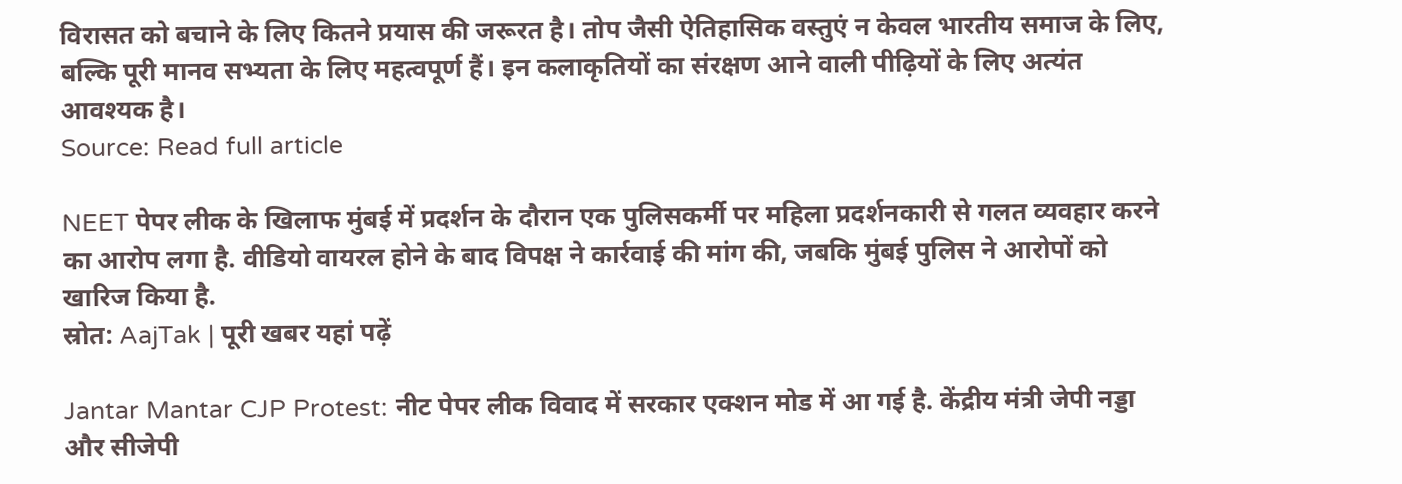विरासत को बचाने के लिए कितने प्रयास की जरूरत है। तोप जैसी ऐतिहासिक वस्तुएं न केवल भारतीय समाज के लिए, बल्कि पूरी मानव सभ्यता के लिए महत्वपूर्ण हैं। इन कलाकृतियों का संरक्षण आने वाली पीढ़ियों के लिए अत्यंत आवश्यक है।
Source: Read full article

NEET पेपर लीक के खिलाफ मुंबई में प्रदर्शन के दौरान एक पुलिसकर्मी पर महिला प्रदर्शनकारी से गलत व्यवहार करने का आरोप लगा है. वीडियो वायरल होने के बाद विपक्ष ने कार्रवाई की मांग की, जबकि मुंबई पुलिस ने आरोपों को खारिज किया है.
स्रोत: AajTak | पूरी खबर यहां पढ़ें

Jantar Mantar CJP Protest: नीट पेपर लीक विवाद में सरकार एक्शन मोड में आ गई है. केंद्रीय मंत्री जेपी नड्डा और सीजेपी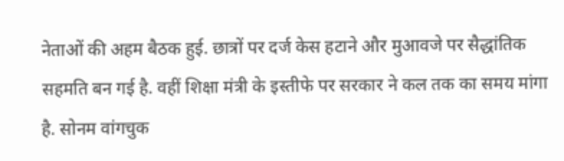नेताओं की अहम बैठक हुई. छात्रों पर दर्ज केस हटाने और मुआवजे पर सैद्धांतिक सहमति बन गई है. वहीं शिक्षा मंत्री के इस्तीफे पर सरकार ने कल तक का समय मांगा है. सोनम वांगचुक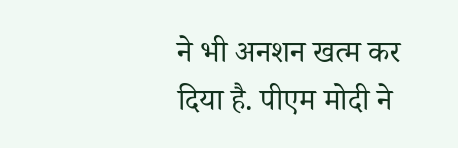ने भी अनशन खत्म कर दिया है. पीएम मोदी ने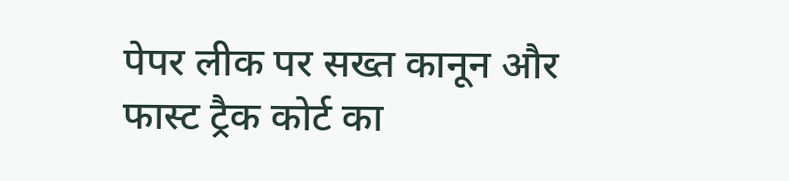पेपर लीक पर सख्त कानून और फास्ट ट्रैक कोर्ट का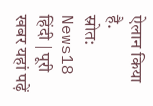ऐलान किया है.
स्रोत: News18 हिंदी | पूरी खबर यहां पढ़ें